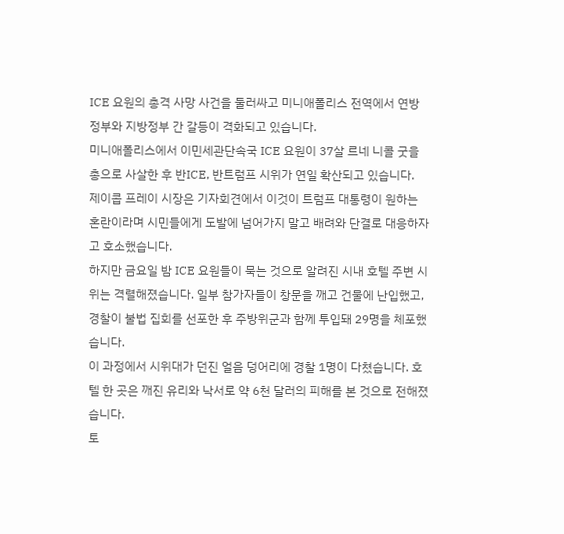ICE 요원의 총격 사망 사건을 둘러싸고 미니애폴리스 전역에서 연방정부와 지방정부 간 갈등이 격화되고 있습니다.
미니애폴리스에서 이민세관단속국 ICE 요원이 37살 르네 니콜 굿을 총으로 사살한 후 반ICE, 반트럼프 시위가 연일 확산되고 있습니다.
제이콥 프레이 시장은 기자회견에서 이것이 트럼프 대통령이 원하는 혼란이라며 시민들에게 도발에 넘어가지 말고 배려와 단결로 대응하자고 호소했습니다.
하지만 금요일 밤 ICE 요원들이 묵는 것으로 알려진 시내 호텔 주변 시위는 격렬해졌습니다. 일부 참가자들이 창문을 깨고 건물에 난입했고, 경찰이 불법 집회를 선포한 후 주방위군과 함께 투입돼 29명을 체포했습니다.
이 과정에서 시위대가 던진 얼음 덩어리에 경찰 1명이 다쳤습니다. 호텔 한 곳은 깨진 유리와 낙서로 약 6천 달러의 피해를 본 것으로 전해졌습니다.
토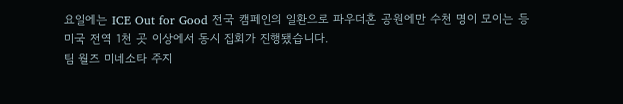요일에는 ICE Out for Good 전국 캠페인의 일환으로 파우더혼 공원에만 수천 명이 모이는 등 미국 전역 1천 곳 이상에서 동시 집회가 진행됐습니다.
팀 월즈 미네소타 주지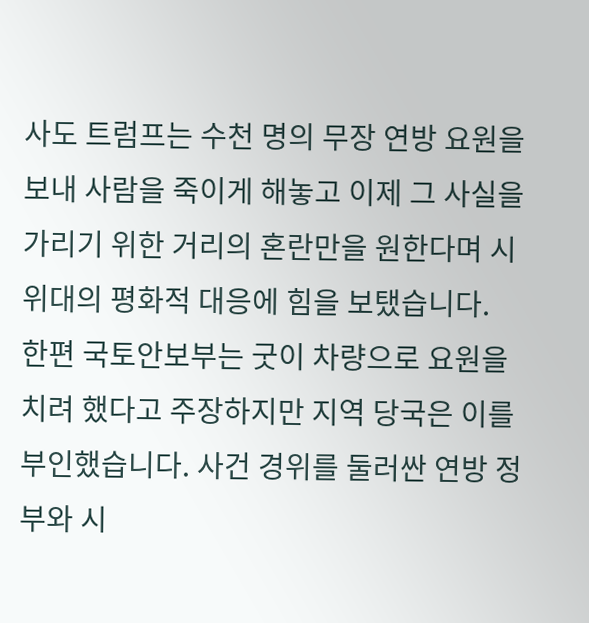사도 트럼프는 수천 명의 무장 연방 요원을 보내 사람을 죽이게 해놓고 이제 그 사실을 가리기 위한 거리의 혼란만을 원한다며 시위대의 평화적 대응에 힘을 보탰습니다.
한편 국토안보부는 굿이 차량으로 요원을 치려 했다고 주장하지만 지역 당국은 이를 부인했습니다. 사건 경위를 둘러싼 연방 정부와 시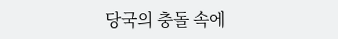당국의 충돌 속에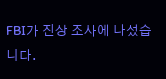FBI가 진상 조사에 나섰습니다.